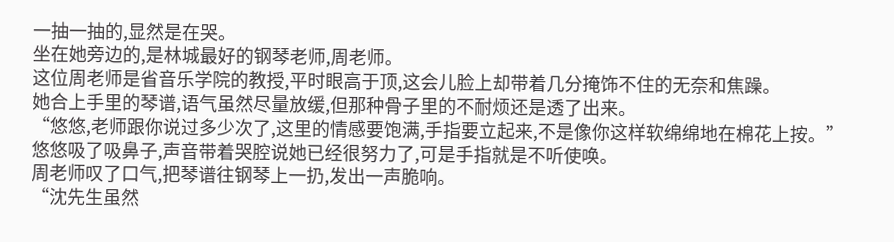一抽一抽的,显然是在哭。
坐在她旁边的,是林城最好的钢琴老师,周老师。
这位周老师是省音乐学院的教授,平时眼高于顶,这会儿脸上却带着几分掩饰不住的无奈和焦躁。
她合上手里的琴谱,语气虽然尽量放缓,但那种骨子里的不耐烦还是透了出来。
“悠悠,老师跟你说过多少次了,这里的情感要饱满,手指要立起来,不是像你这样软绵绵地在棉花上按。”
悠悠吸了吸鼻子,声音带着哭腔说她已经很努力了,可是手指就是不听使唤。
周老师叹了口气,把琴谱往钢琴上一扔,发出一声脆响。
“沈先生虽然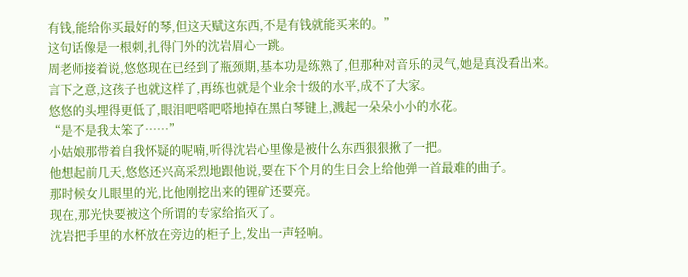有钱,能给你买最好的琴,但这天赋这东西,不是有钱就能买来的。”
这句话像是一根刺,扎得门外的沈岩眉心一跳。
周老师接着说,悠悠现在已经到了瓶颈期,基本功是练熟了,但那种对音乐的灵气,她是真没看出来。
言下之意,这孩子也就这样了,再练也就是个业余十级的水平,成不了大家。
悠悠的头埋得更低了,眼泪吧嗒吧嗒地掉在黑白琴键上,溅起一朵朵小小的水花。
“是不是我太笨了……”
小姑娘那带着自我怀疑的呢喃,听得沈岩心里像是被什么东西狠狠揪了一把。
他想起前几天,悠悠还兴高采烈地跟他说,要在下个月的生日会上给他弹一首最难的曲子。
那时候女儿眼里的光,比他刚挖出来的锂矿还要亮。
现在,那光快要被这个所谓的专家给掐灭了。
沈岩把手里的水杯放在旁边的柜子上,发出一声轻响。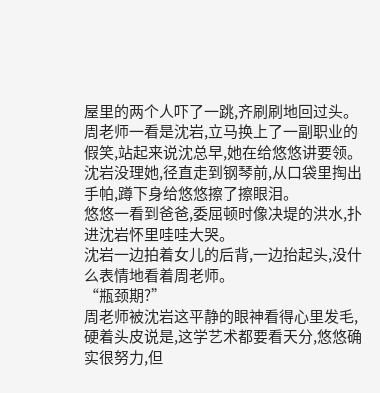屋里的两个人吓了一跳,齐刷刷地回过头。
周老师一看是沈岩,立马换上了一副职业的假笑,站起来说沈总早,她在给悠悠讲要领。
沈岩没理她,径直走到钢琴前,从口袋里掏出手帕,蹲下身给悠悠擦了擦眼泪。
悠悠一看到爸爸,委屈顿时像决堤的洪水,扑进沈岩怀里哇哇大哭。
沈岩一边拍着女儿的后背,一边抬起头,没什么表情地看着周老师。
“瓶颈期?”
周老师被沈岩这平静的眼神看得心里发毛,硬着头皮说是,这学艺术都要看天分,悠悠确实很努力,但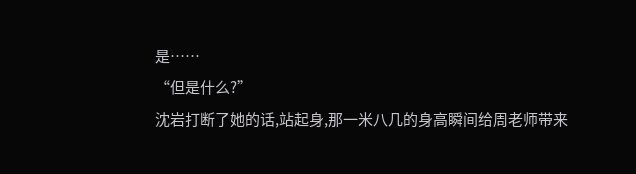是……
“但是什么?”
沈岩打断了她的话,站起身,那一米八几的身高瞬间给周老师带来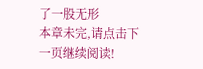了一股无形
本章未完,请点击下一页继续阅读!